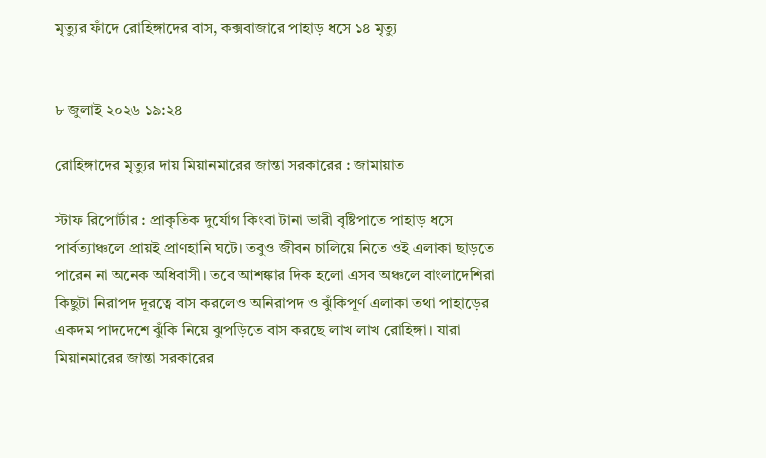মৃত্যুর ফাঁদে রোহিঙ্গাদের বাস, কক্সবাজারে পাহাড় ধসে ১৪ মৃত্যু


৮ জুলাই ২০২৬ ১৯:২৪

রোহিঙ্গাদের মৃত্যুর দায় মিয়ানমারের জান্তা সরকারের : জামায়াত

স্টাফ রিপোর্টার : প্রাকৃতিক দুর্যোগ কিংবা টানা ভারী বৃষ্টিপাতে পাহাড় ধসে পার্বত্যাঞ্চলে প্রায়ই প্রাণহানি ঘটে। তবুও জীবন চালিয়ে নিতে ওই এলাকা ছাড়তে পারেন না অনেক অধিবাসী। তবে আশঙ্কার দিক হলো এসব অঞ্চলে বাংলাদেশিরা কিছুটা নিরাপদ দূরত্বে বাস করলেও অনিরাপদ ও ঝুঁকিপূর্ণ এলাকা তথা পাহাড়ের একদম পাদদেশে ঝুঁকি নিয়ে ঝুপড়িতে বাস করছে লাখ লাখ রোহিঙ্গা। যারা মিয়ানমারের জান্তা সরকারের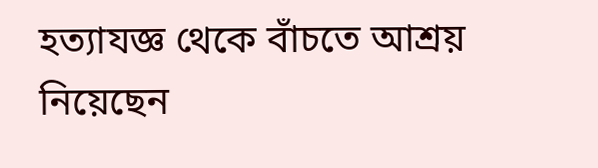হত্যাযজ্ঞ থেকে বাঁচতে আশ্রয় নিয়েছেন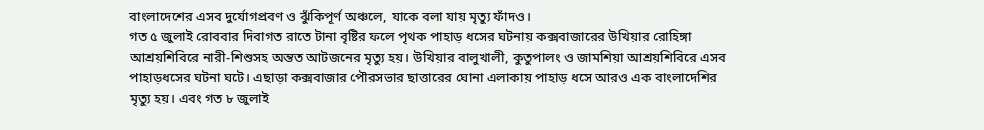বাংলাদেশের এসব দুর্যোগপ্রবণ ও ঝুঁকিপূর্ণ অঞ্চলে, যাকে বলা যায় মৃত্যু ফাঁদও।
গত ৫ জুলাই রোববার দিবাগত রাতে টানা বৃষ্টির ফলে পৃথক পাহাড় ধসের ঘটনায় কক্সবাজারের উখিয়ার রোহিঙ্গা আশ্রয়শিবিরে নারী-শিশুসহ অন্তত আটজনের মৃত্যু হয়। উখিয়ার বালুখালী, কুতুপালং ও জামশিয়া আশ্রয়শিবিরে এসব পাহাড়ধসের ঘটনা ঘটে। এছাড়া কক্সবাজার পৌরসভার ছাত্তারের ঘোনা এলাকায় পাহাড় ধসে আরও এক বাংলাদেশির মৃত্যু হয়। এবং গত ৮ জুলাই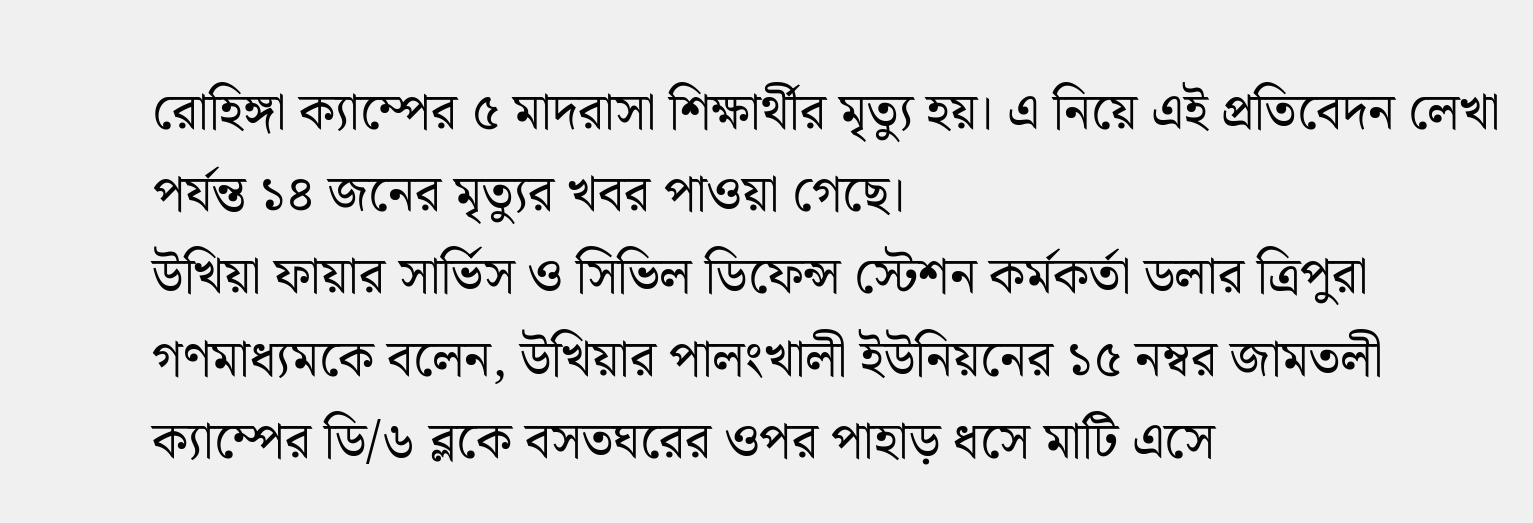রোহিঙ্গা ক্যাম্পের ৫ মাদরাসা শিক্ষার্থীর মৃত্যু হয়। এ নিয়ে এই প্রতিবেদন লেখা পর্যন্ত ১৪ জনের মৃত্যুর খবর পাওয়া গেছে।
উখিয়া ফায়ার সার্ভিস ও সিভিল ডিফেন্স স্টেশন কর্মকর্তা ডলার ত্রিপুরা গণমাধ্যমকে বলেন, উখিয়ার পালংখালী ইউনিয়নের ১৫ নম্বর জামতলী ক্যাম্পের ডি/৬ ব্লকে বসতঘরের ওপর পাহাড় ধসে মাটি এসে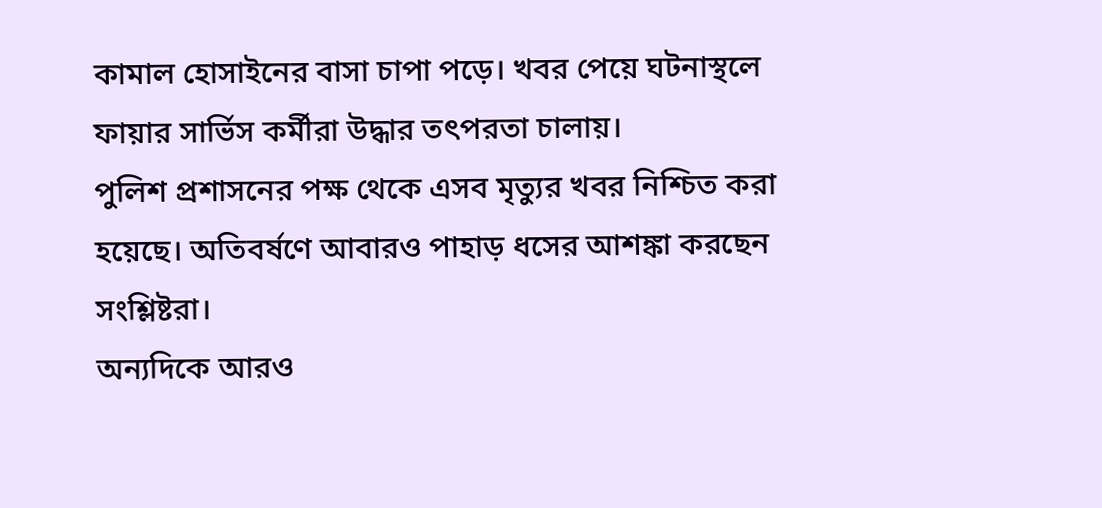কামাল হোসাইনের বাসা চাপা পড়ে। খবর পেয়ে ঘটনাস্থলে ফায়ার সার্ভিস কর্মীরা উদ্ধার তৎপরতা চালায়।
পুলিশ প্রশাসনের পক্ষ থেকে এসব মৃত্যুর খবর নিশ্চিত করা হয়েছে। অতিবর্ষণে আবারও পাহাড় ধসের আশঙ্কা করছেন সংশ্লিষ্টরা।
অন্যদিকে আরও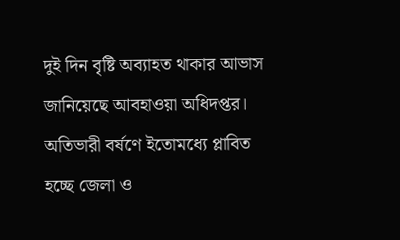দুই দিন বৃষ্টি অব্যাহত থাকার আভাস জানিয়েছে আবহাওয়া অধিদপ্তর। অতিভারী বর্ষণে ইতোমধ্যে প্লাবিত হচ্ছে জেলা ও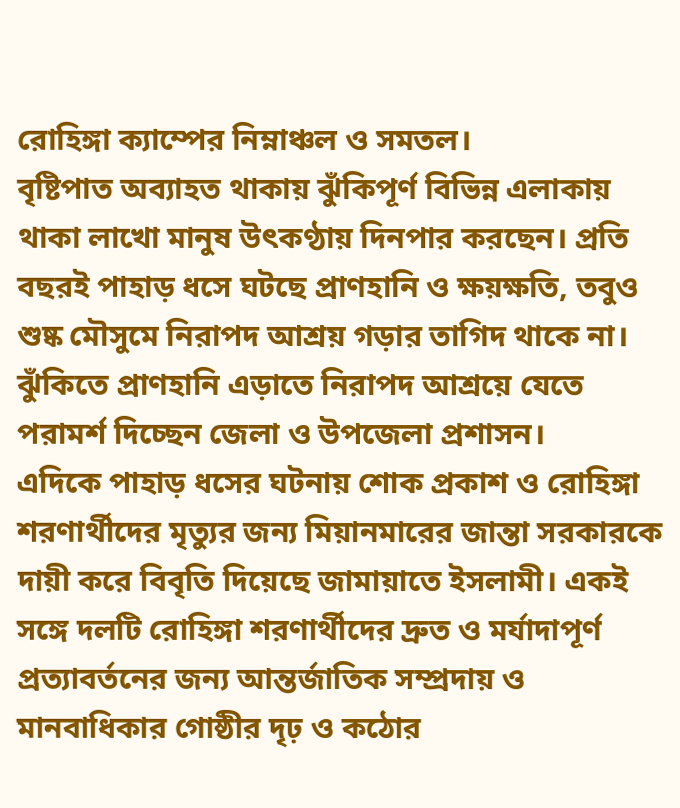রোহিঙ্গা ক্যাম্পের নিম্নাঞ্চল ও সমতল।
বৃষ্টিপাত অব্যাহত থাকায় ঝুঁকিপূর্ণ বিভিন্ন এলাকায় থাকা লাখো মানুষ উৎকণ্ঠায় দিনপার করছেন। প্রতি বছরই পাহাড় ধসে ঘটছে প্রাণহানি ও ক্ষয়ক্ষতি, তবুও শুষ্ক মৌসুমে নিরাপদ আশ্রয় গড়ার তাগিদ থাকে না। ঝুঁকিতে প্রাণহানি এড়াতে নিরাপদ আশ্রয়ে যেতে পরামর্শ দিচ্ছেন জেলা ও উপজেলা প্রশাসন।
এদিকে পাহাড় ধসের ঘটনায় শোক প্রকাশ ও রোহিঙ্গা শরণার্থীদের মৃত্যুর জন্য মিয়ানমারের জান্তা সরকারকে দায়ী করে বিবৃতি দিয়েছে জামায়াতে ইসলামী। একই সঙ্গে দলটি রোহিঙ্গা শরণার্থীদের দ্রুত ও মর্যাদাপূর্ণ প্রত্যাবর্তনের জন্য আন্তর্জাতিক সম্প্রদায় ও মানবাধিকার গোষ্ঠীর দৃঢ় ও কঠোর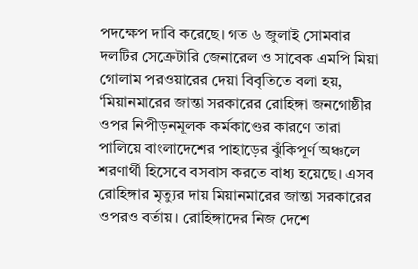পদক্ষেপ দাবি করেছে। গত ৬ জুলাই সোমবার দলটির সেক্রেটারি জেনারেল ও সাবেক এমপি মিয়া গোলাম পরওয়ারের দেয়া বিবৃতিতে বলা হয়, ‘মিয়ানমারের জান্তা সরকারের রোহিঙ্গা জনগোষ্ঠীর ওপর নিপীড়নমূলক কর্মকাণ্ডের কারণে তারা পালিয়ে বাংলাদেশের পাহাড়ের ঝুঁকিপূর্ণ অঞ্চলে শরণার্থী হিসেবে বসবাস করতে বাধ্য হয়েছে। এসব রোহিঙ্গার মৃত্যুর দায় মিয়ানমারের জান্তা সরকারের ওপরও বর্তায়। রোহিঙ্গাদের নিজ দেশে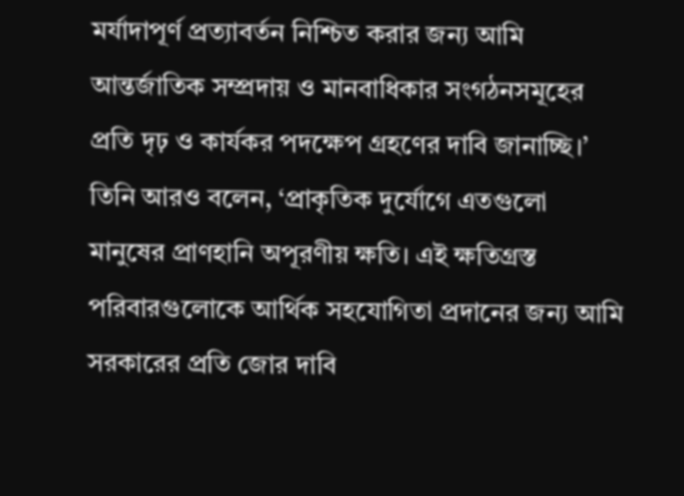মর্যাদাপূর্ণ প্রত্যাবর্তন নিশ্চিত করার জন্য আমি আন্তর্জাতিক সম্প্রদায় ও মানবাধিকার সংগঠনসমূহের প্রতি দৃঢ় ও কার্যকর পদক্ষেপ গ্রহণের দাবি জানাচ্ছি।’
তিনি আরও বলেন, ‘প্রাকৃতিক দুর্যোগে এতগুলো মানুষের প্রাণহানি অপূরণীয় ক্ষতি। এই ক্ষতিগ্রস্ত পরিবারগুলোকে আর্থিক সহযোগিতা প্রদানের জন্য আমি সরকারের প্রতি জোর দাবি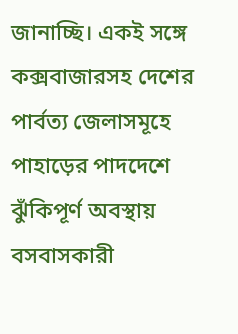জানাচ্ছি। একই সঙ্গে কক্সবাজারসহ দেশের পার্বত্য জেলাসমূহে পাহাড়ের পাদদেশে ঝুঁকিপূর্ণ অবস্থায় বসবাসকারী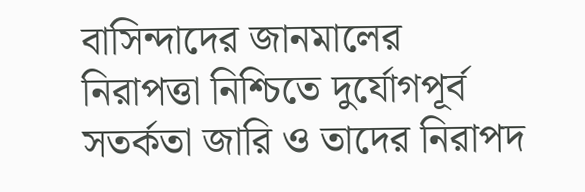বাসিন্দাদের জানমালের নিরাপত্তা নিশ্চিতে দুর্যোগপূর্ব সতর্কতা জারি ও তাদের নিরাপদ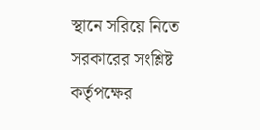স্থানে সরিয়ে নিতে সরকারের সংশ্লিষ্ট কর্তৃপক্ষের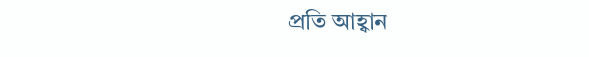প্রতি আহ্বান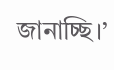জানাচ্ছি।’